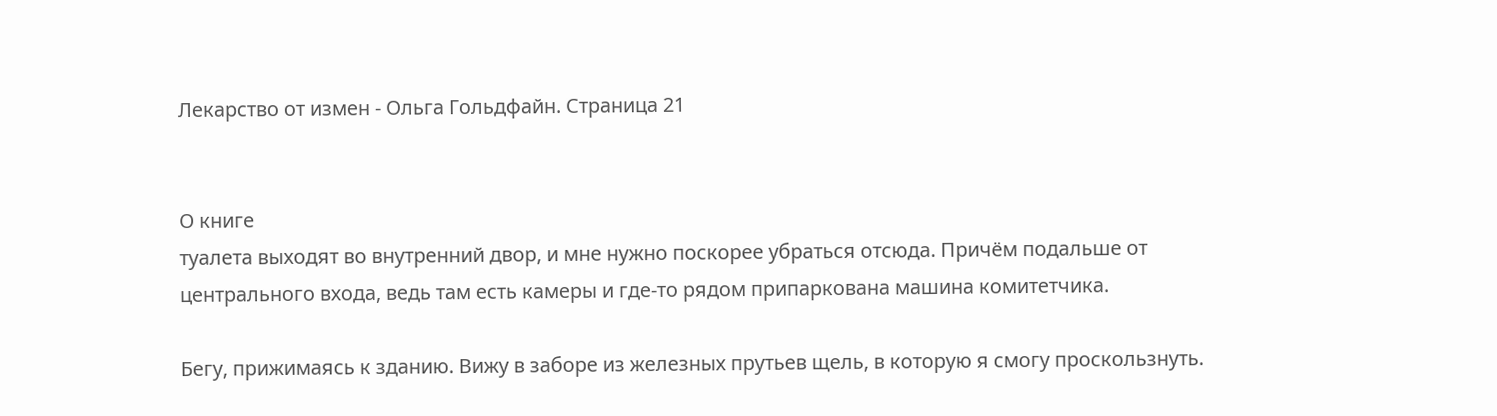Лекарство от измен - Ольга Гольдфайн. Страница 21


О книге
туалета выходят во внутренний двор, и мне нужно поскорее убраться отсюда. Причём подальше от центрального входа, ведь там есть камеры и где-то рядом припаркована машина комитетчика.

Бегу, прижимаясь к зданию. Вижу в заборе из железных прутьев щель, в которую я смогу проскользнуть.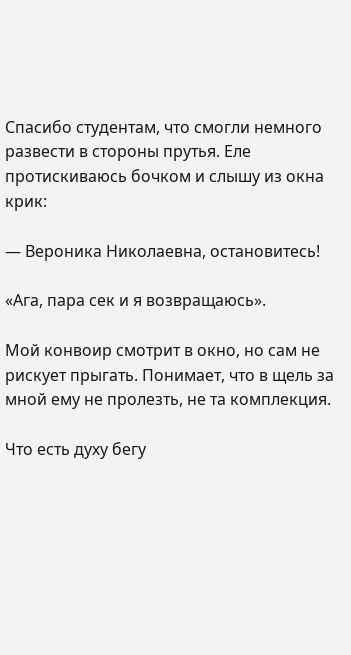Спасибо студентам, что смогли немного развести в стороны прутья. Еле протискиваюсь бочком и слышу из окна крик:

— Вероника Николаевна, остановитесь!

«Ага, пара сек и я возвращаюсь».

Мой конвоир смотрит в окно, но сам не рискует прыгать. Понимает, что в щель за мной ему не пролезть, не та комплекция.

Что есть духу бегу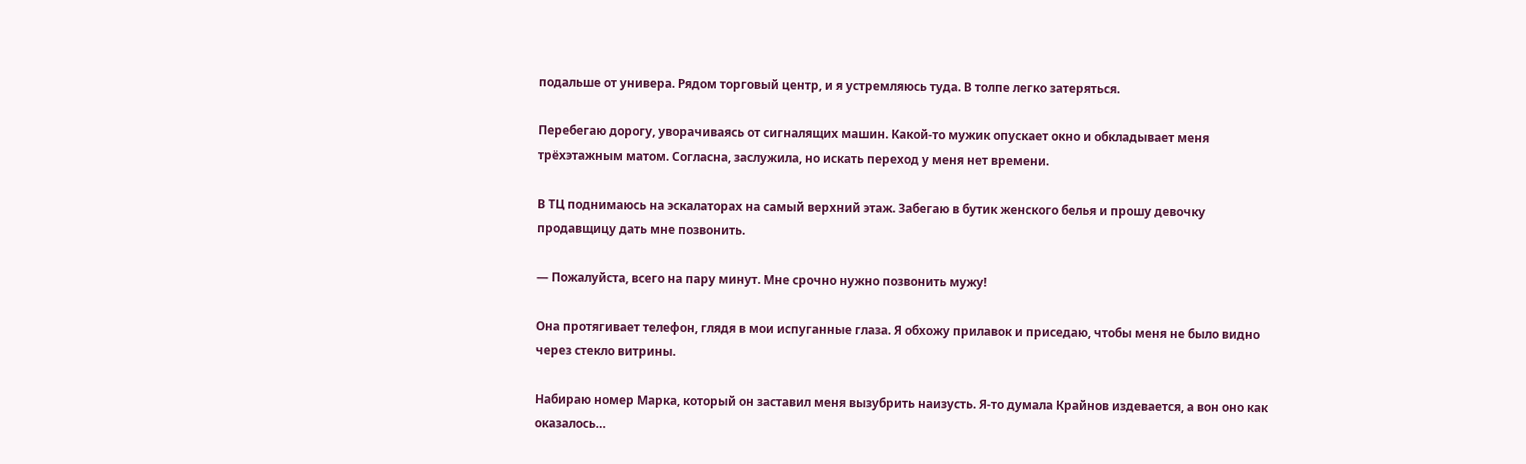подальше от универа. Рядом торговый центр, и я устремляюсь туда. В толпе легко затеряться.

Перебегаю дорогу, уворачиваясь от сигналящих машин. Какой-то мужик опускает окно и обкладывает меня трёхэтажным матом. Согласна, заслужила, но искать переход у меня нет времени.

В ТЦ поднимаюсь на эскалаторах на самый верхний этаж. Забегаю в бутик женского белья и прошу девочку продавщицу дать мне позвонить.

— Пожалуйста, всего на пару минут. Мне срочно нужно позвонить мужу!

Она протягивает телефон, глядя в мои испуганные глаза. Я обхожу прилавок и приседаю, чтобы меня не было видно через стекло витрины.

Набираю номер Марка, который он заставил меня вызубрить наизусть. Я-то думала Крайнов издевается, а вон оно как оказалось…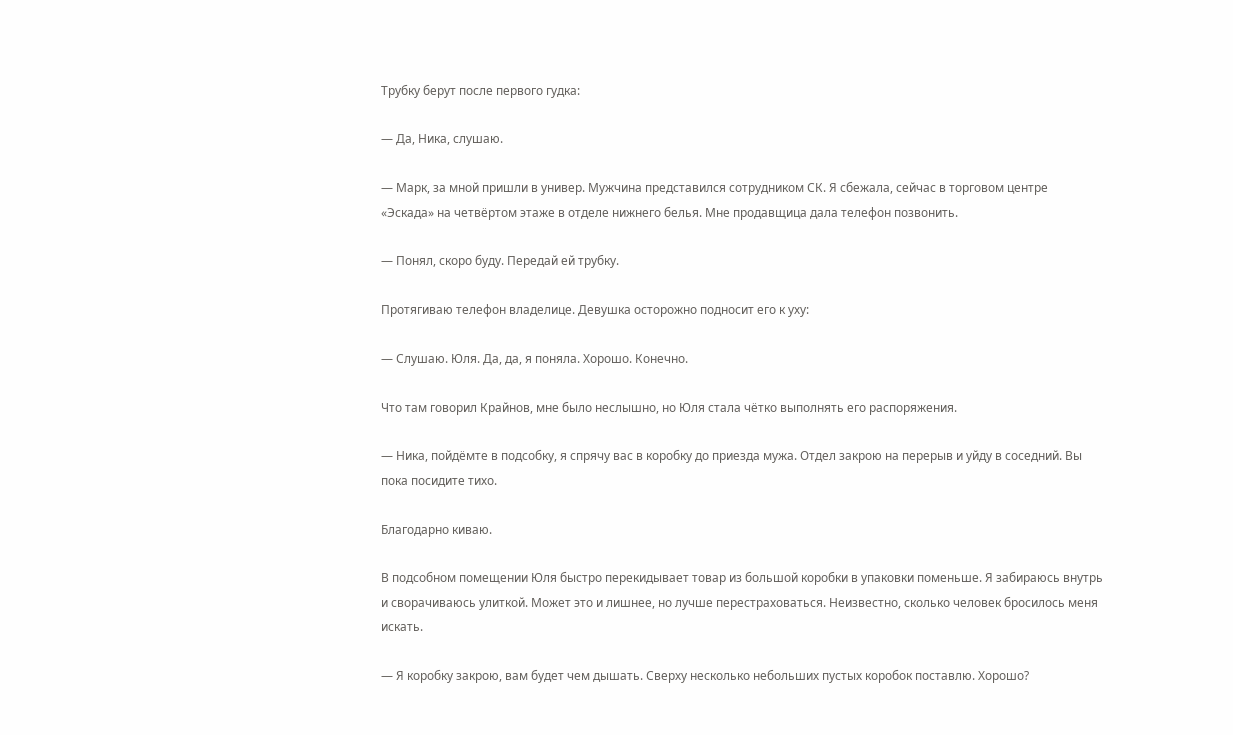Трубку берут после первого гудка:

— Да, Ника, слушаю.

— Марк, за мной пришли в универ. Мужчина представился сотрудником СК. Я сбежала, сейчас в торговом центре «Эскада» на четвёртом этаже в отделе нижнего белья. Мне продавщица дала телефон позвонить.

— Понял, скоро буду. Передай ей трубку.

Протягиваю телефон владелице. Девушка осторожно подносит его к уху:

— Слушаю. Юля. Да, да, я поняла. Хорошо. Конечно.

Что там говорил Крайнов, мне было неслышно, но Юля стала чётко выполнять его распоряжения.

— Ника, пойдёмте в подсобку, я спрячу вас в коробку до приезда мужа. Отдел закрою на перерыв и уйду в соседний. Вы пока посидите тихо.

Благодарно киваю.

В подсобном помещении Юля быстро перекидывает товар из большой коробки в упаковки поменьше. Я забираюсь внутрь и сворачиваюсь улиткой. Может это и лишнее, но лучше перестраховаться. Неизвестно, сколько человек бросилось меня искать.

— Я коробку закрою, вам будет чем дышать. Сверху несколько небольших пустых коробок поставлю. Хорошо?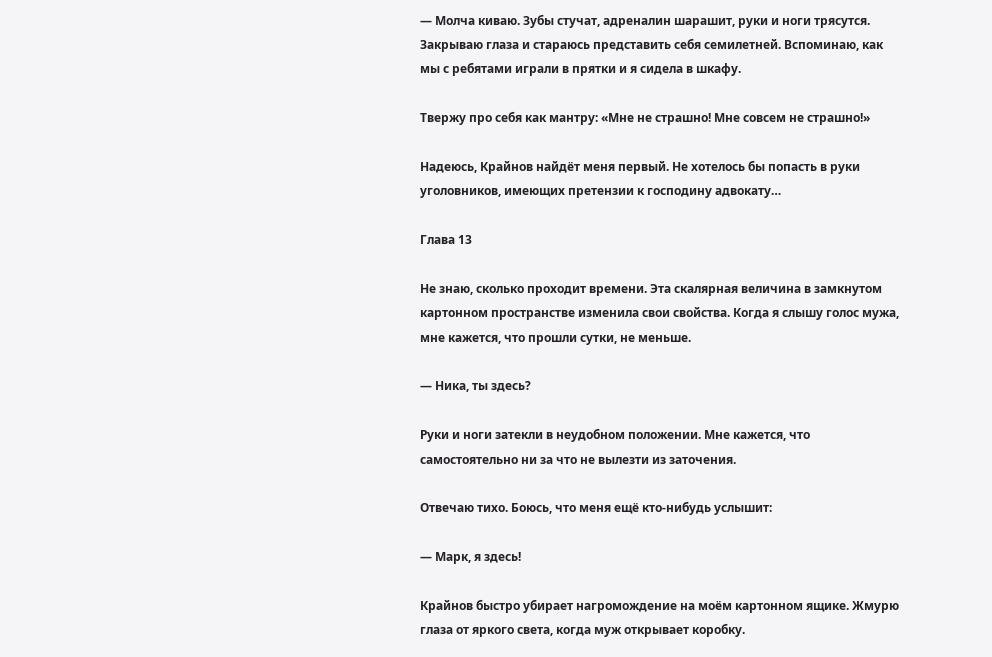— Молча киваю. Зубы стучат, адреналин шарашит, руки и ноги трясутся. Закрываю глаза и стараюсь представить себя семилетней. Вспоминаю, как мы с ребятами играли в прятки и я сидела в шкафу.

Твержу про себя как мантру: «Мне не страшно! Мне совсем не страшно!»

Надеюсь, Крайнов найдёт меня первый. Не хотелось бы попасть в руки уголовников, имеющих претензии к господину адвокату…

Глава 13

Не знаю, сколько проходит времени. Эта скалярная величина в замкнутом картонном пространстве изменила свои свойства. Когда я слышу голос мужа, мне кажется, что прошли сутки, не меньше.

— Ника, ты здесь?

Руки и ноги затекли в неудобном положении. Мне кажется, что самостоятельно ни за что не вылезти из заточения.

Отвечаю тихо. Боюсь, что меня ещё кто-нибудь услышит:

— Марк, я здесь!

Крайнов быстро убирает нагромождение на моём картонном ящике. Жмурю глаза от яркого света, когда муж открывает коробку.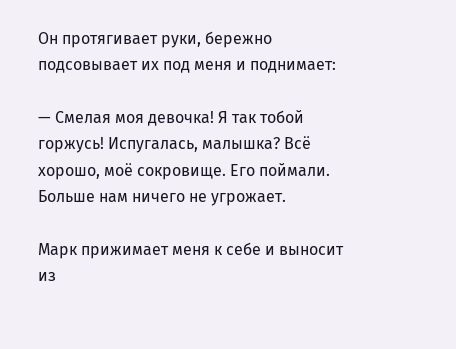Он протягивает руки, бережно подсовывает их под меня и поднимает:

— Смелая моя девочка! Я так тобой горжусь! Испугалась, малышка? Всё хорошо, моё сокровище. Его поймали. Больше нам ничего не угрожает.

Марк прижимает меня к себе и выносит из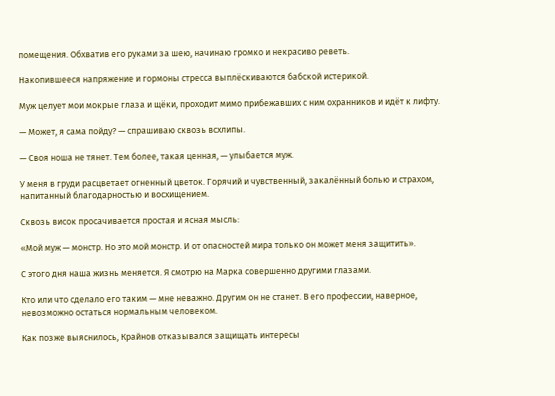помещения. Обхватив его руками за шею, начинаю громко и некрасиво реветь.

Накопившееся напряжение и гормоны стресса выплёскиваются бабской истерикой.

Муж целует мои мокрые глаза и щёки, проходит мимо прибежавших с ним охранников и идёт к лифту.

— Может, я сама пойду? — спрашиваю сквозь всхлипы.

— Своя ноша не тянет. Тем более, такая ценная, — улыбается муж.

У меня в груди расцветает огненный цветок. Горячий и чувственный, закалённый болью и страхом, напитанный благодарностью и восхищением.

Сквозь висок просачивается простая и ясная мысль:

«Мой муж — монстр. Но это мой монстр. И от опасностей мира только он может меня защитить».

С этого дня наша жизнь меняется. Я смотрю на Марка совершенно другими глазами.

Кто или что сделало его таким — мне неважно. Другим он не станет. В его профессии, наверное, невозможно остаться нормальным человеком.

Как позже выяснилось, Крайнов отказывался защищать интересы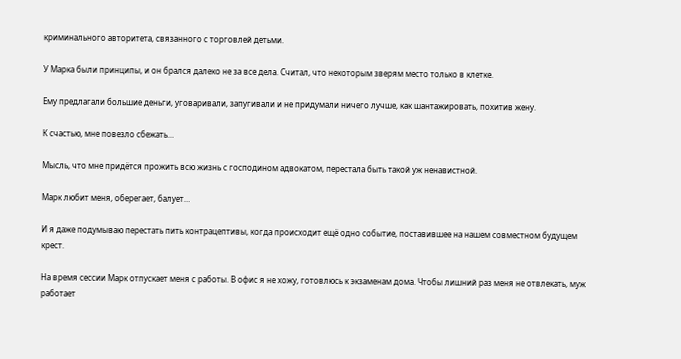криминального авторитета, связанного с торговлей детьми.

У Марка были принципы, и он брался далеко не за все дела. Считал, что некоторым зверям место только в клетке.

Ему предлагали большие деньги, уговаривали, запугивали и не придумали ничего лучше, как шантажировать, похитив жену.

К счастью, мне повезло сбежать…

Мысль, что мне придётся прожить всю жизнь с господином адвокатом, перестала быть такой уж ненавистной.

Марк любит меня, оберегает, балует…

И я даже подумываю перестать пить контрацептивы, когда происходит ещё одно событие, поставившее на нашем совместном будущем крест.

На время сессии Марк отпускает меня с работы. В офис я не хожу, готовлюсь к экзаменам дома. Чтобы лишний раз меня не отвлекать, муж работает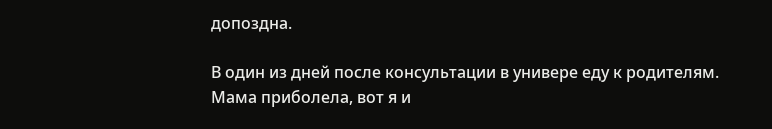допоздна.

В один из дней после консультации в универе еду к родителям. Мама приболела, вот я и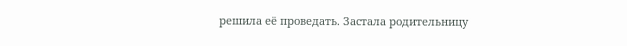решила её проведать. Застала родительницу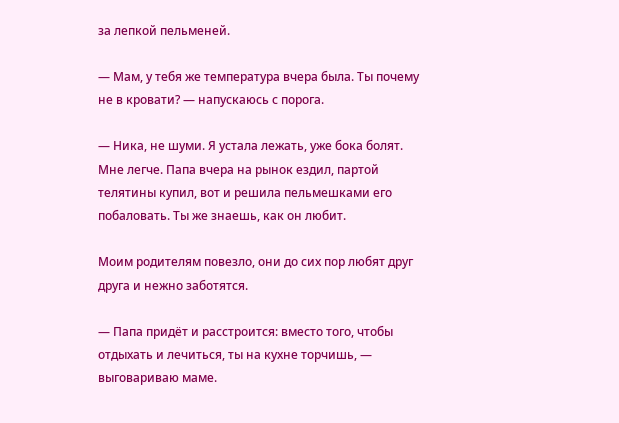за лепкой пельменей.

— Мам, у тебя же температура вчера была. Ты почему не в кровати? — напускаюсь с порога.

— Ника, не шуми. Я устала лежать, уже бока болят. Мне легче. Папа вчера на рынок ездил, партой телятины купил, вот и решила пельмешками его побаловать. Ты же знаешь, как он любит.

Моим родителям повезло, они до сих пор любят друг друга и нежно заботятся.

— Папа придёт и расстроится: вместо того, чтобы отдыхать и лечиться, ты на кухне торчишь, — выговариваю маме.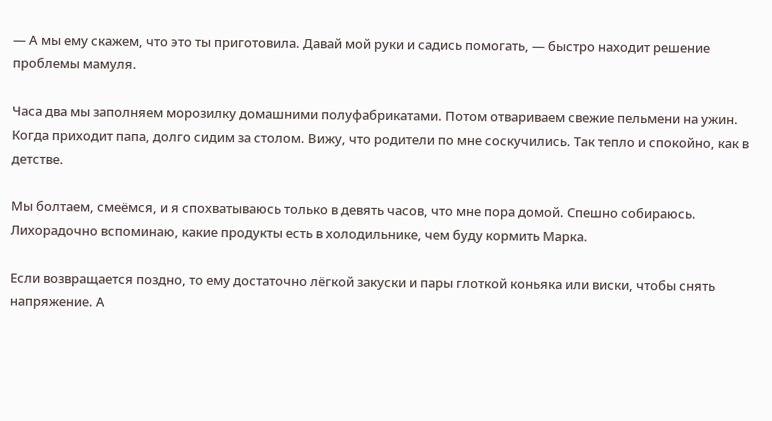— А мы ему скажем, что это ты приготовила. Давай мой руки и садись помогать, — быстро находит решение проблемы мамуля.

Часа два мы заполняем морозилку домашними полуфабрикатами. Потом отвариваем свежие пельмени на ужин. Когда приходит папа, долго сидим за столом. Вижу, что родители по мне соскучились. Так тепло и спокойно, как в детстве.

Мы болтаем, смеёмся, и я спохватываюсь только в девять часов, что мне пора домой. Спешно собираюсь. Лихорадочно вспоминаю, какие продукты есть в холодильнике, чем буду кормить Марка.

Если возвращается поздно, то ему достаточно лёгкой закуски и пары глоткой коньяка или виски, чтобы снять напряжение. А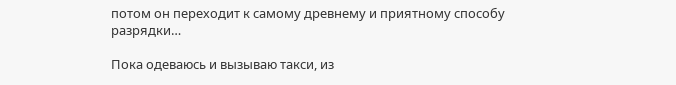потом он переходит к самому древнему и приятному способу разрядки…

Пока одеваюсь и вызываю такси, из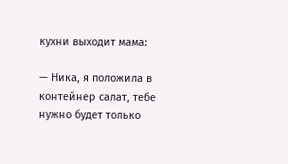кухни выходит мама:

— Ника, я положила в контейнер салат, тебе нужно будет только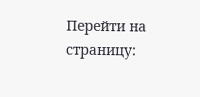Перейти на страницу: